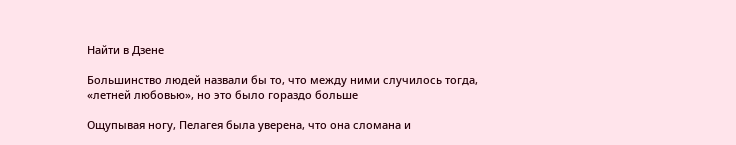Найти в Дзене

Большинство людей назвали бы то, что между ними случилось тогда, «летней любовью», но это было гораздо больше

Ощупывая ногу, Пелагея была уверена, что она сломана и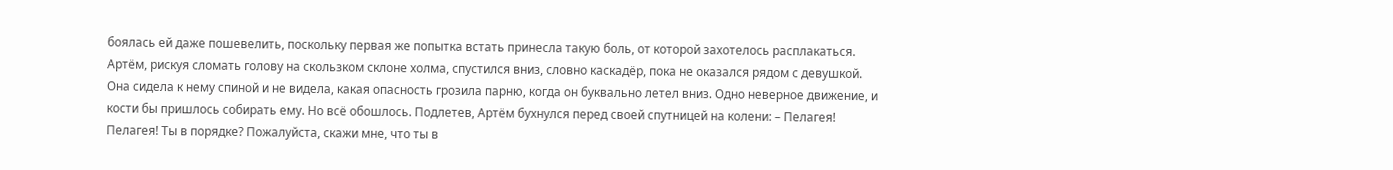боялась ей даже пошевелить, поскольку первая же попытка встать принесла такую боль, от которой захотелось расплакаться. Артём, рискуя сломать голову на скользком склоне холма, спустился вниз, словно каскадёр, пока не оказался рядом с девушкой. Она сидела к нему спиной и не видела, какая опасность грозила парню, когда он буквально летел вниз. Одно неверное движение, и кости бы пришлось собирать ему. Но всё обошлось. Подлетев, Артём бухнулся перед своей спутницей на колени: – Пелагея! Пелагея! Ты в порядке? Пожалуйста, скажи мне, что ты в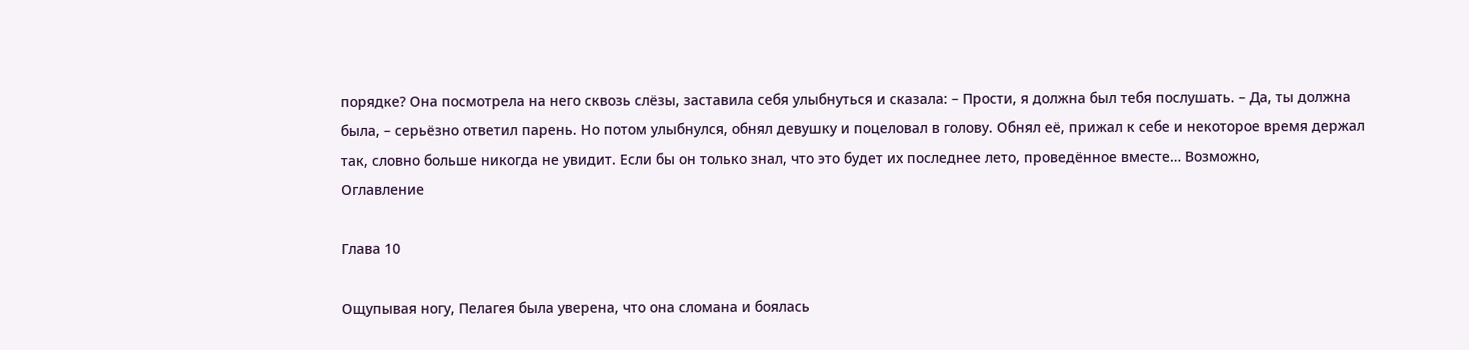порядке? Она посмотрела на него сквозь слёзы, заставила себя улыбнуться и сказала: – Прости, я должна был тебя послушать. – Да, ты должна была, – серьёзно ответил парень. Но потом улыбнулся, обнял девушку и поцеловал в голову. Обнял её, прижал к себе и некоторое время держал так, словно больше никогда не увидит. Если бы он только знал, что это будет их последнее лето, проведённое вместе… Возможно,
Оглавление

Глава 10

Ощупывая ногу, Пелагея была уверена, что она сломана и боялась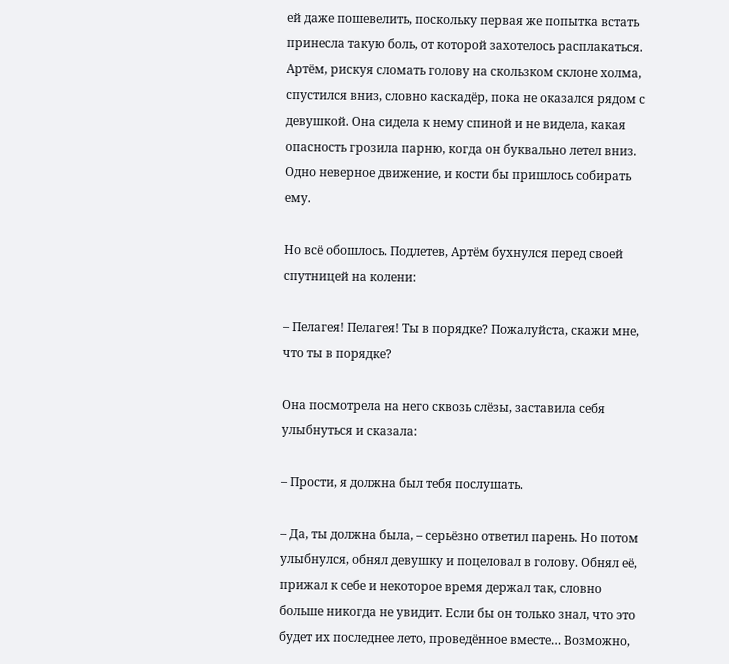ей даже пошевелить, поскольку первая же попытка встать принесла такую боль, от которой захотелось расплакаться. Артём, рискуя сломать голову на скользком склоне холма, спустился вниз, словно каскадёр, пока не оказался рядом с девушкой. Она сидела к нему спиной и не видела, какая опасность грозила парню, когда он буквально летел вниз. Одно неверное движение, и кости бы пришлось собирать ему.

Но всё обошлось. Подлетев, Артём бухнулся перед своей спутницей на колени:

– Пелагея! Пелагея! Ты в порядке? Пожалуйста, скажи мне, что ты в порядке?

Она посмотрела на него сквозь слёзы, заставила себя улыбнуться и сказала:

– Прости, я должна был тебя послушать.

– Да, ты должна была, – серьёзно ответил парень. Но потом улыбнулся, обнял девушку и поцеловал в голову. Обнял её, прижал к себе и некоторое время держал так, словно больше никогда не увидит. Если бы он только знал, что это будет их последнее лето, проведённое вместе… Возможно,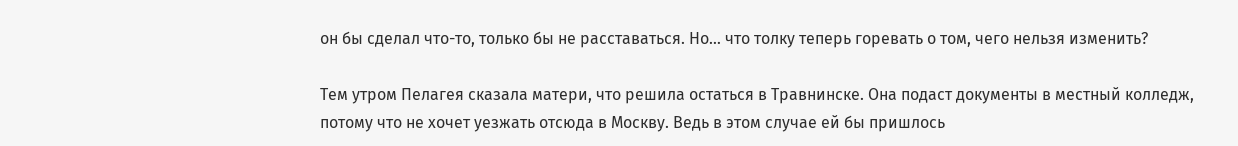он бы сделал что-то, только бы не расставаться. Но… что толку теперь горевать о том, чего нельзя изменить?

Тем утром Пелагея сказала матери, что решила остаться в Травнинске. Она подаст документы в местный колледж, потому что не хочет уезжать отсюда в Москву. Ведь в этом случае ей бы пришлось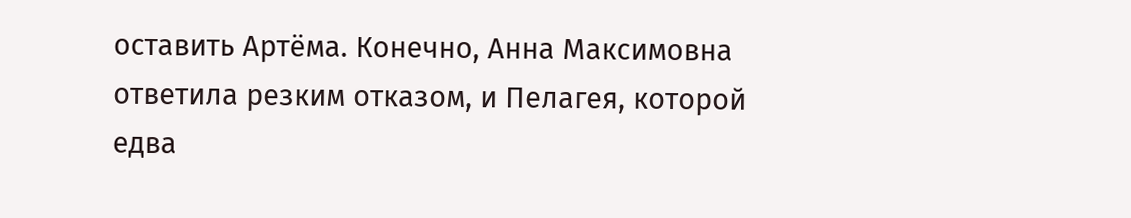оставить Артёма. Конечно, Анна Максимовна ответила резким отказом, и Пелагея, которой едва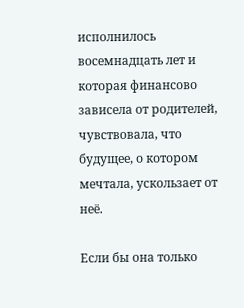исполнилось восемнадцать лет и которая финансово зависела от родителей, чувствовала, что будущее, о котором мечтала, ускользает от неё.

Если бы она только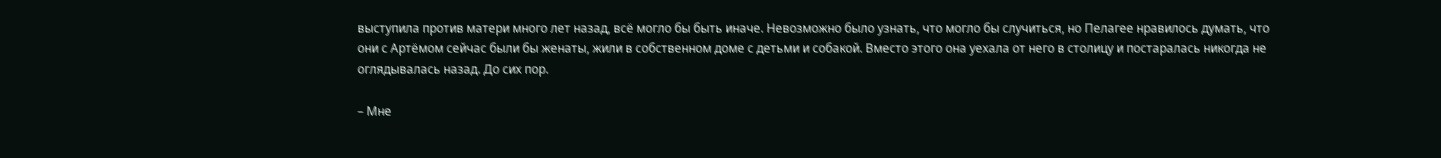выступила против матери много лет назад, всё могло бы быть иначе. Невозможно было узнать, что могло бы случиться, но Пелагее нравилось думать, что они с Артёмом сейчас были бы женаты, жили в собственном доме с детьми и собакой. Вместо этого она уехала от него в столицу и постаралась никогда не оглядывалась назад. До сих пор.

– Мне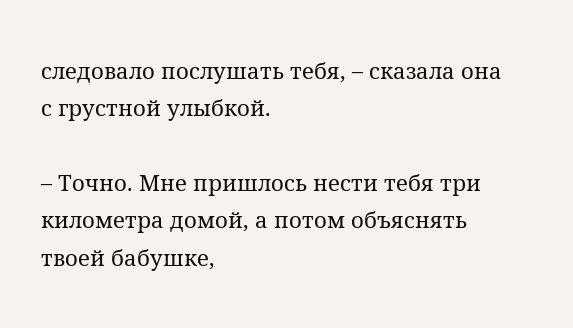следовало послушать тебя, – сказала она с грустной улыбкой.

– Точно. Мне пришлось нести тебя три километра домой, а потом объяснять твоей бабушке,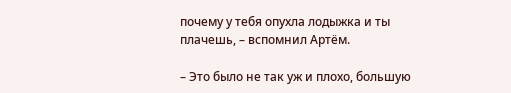почему у тебя опухла лодыжка и ты плачешь, – вспомнил Артём.

– Это было не так уж и плохо, большую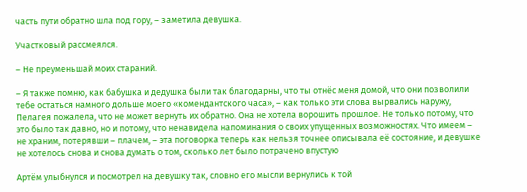часть пути обратно шла под гору, – заметила девушка.

Участковый рассмеялся.

– Не преуменьшай моих стараний.

– Я также помню, как бабушка и дедушка были так благодарны, что ты отнёс меня домой, что они позволили тебе остаться намного дольше моего «комендантского часа», – как только эти слова вырвались наружу, Пелагея пожалела, что не может вернуть их обратно. Она не хотела ворошить прошлое. Не только потому, что это было так давно, но и потому, что ненавидела напоминания о своих упущенных возможностях. Что имеем – не храним, потерявши – плачем, – эта поговорка теперь как нельзя точнее описывала её состояние, и девушке не хотелось снова и снова думать о том, сколько лет было потрачено впустую

Артём улыбнулся и посмотрел на девушку так, словно его мысли вернулись к той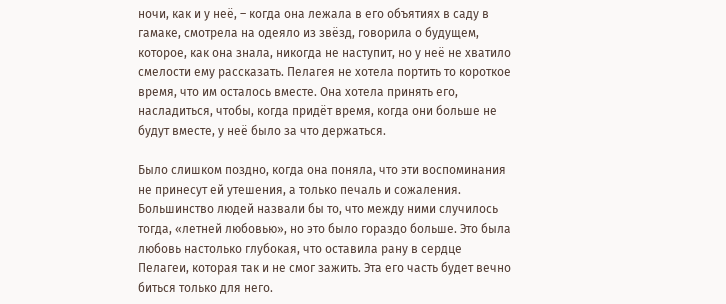ночи, как и у неё, – когда она лежала в его объятиях в саду в гамаке, смотрела на одеяло из звёзд, говорила о будущем, которое, как она знала, никогда не наступит, но у неё не хватило смелости ему рассказать. Пелагея не хотела портить то короткое время, что им осталось вместе. Она хотела принять его, насладиться, чтобы, когда придёт время, когда они больше не будут вместе, у неё было за что держаться.

Было слишком поздно, когда она поняла, что эти воспоминания не принесут ей утешения, а только печаль и сожаления. Большинство людей назвали бы то, что между ними случилось тогда, «летней любовью», но это было гораздо больше. Это была любовь настолько глубокая, что оставила рану в сердце Пелагеи, которая так и не смог зажить. Эта его часть будет вечно биться только для него.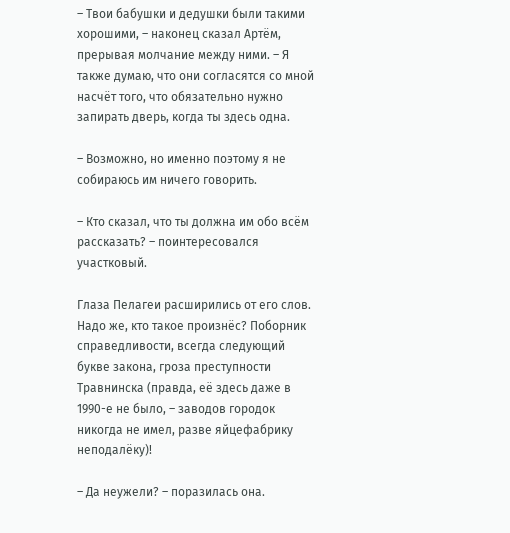– Твои бабушки и дедушки были такими хорошими, – наконец сказал Артём, прерывая молчание между ними. – Я также думаю, что они согласятся со мной насчёт того, что обязательно нужно запирать дверь, когда ты здесь одна.

– Возможно, но именно поэтому я не собираюсь им ничего говорить.

– Кто сказал, что ты должна им обо всём рассказать? – поинтересовался участковый.

Глаза Пелагеи расширились от его слов. Надо же, кто такое произнёс? Поборник справедливости, всегда следующий букве закона, гроза преступности Травнинска (правда, её здесь даже в 1990-е не было, – заводов городок никогда не имел, разве яйцефабрику неподалёку)!

– Да неужели? – поразилась она.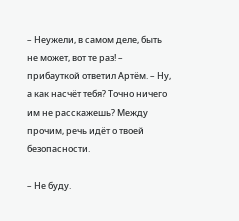– Неужели, в самом деле, быть не может, вот те раз! – прибауткой ответил Артём. – Ну, а как насчёт тебя? Точно ничего им не расскажешь? Между прочим, речь идёт о твоей безопасности.

– Не буду.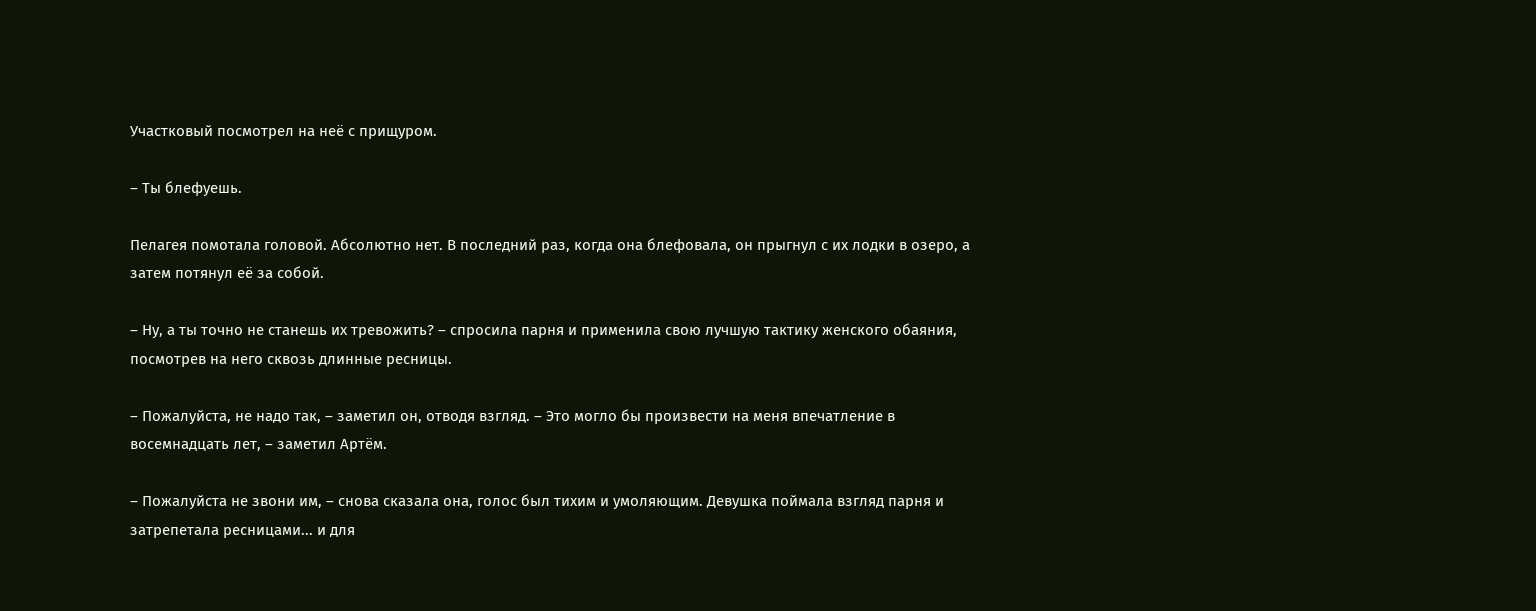Участковый посмотрел на неё с прищуром.

– Ты блефуешь.

Пелагея помотала головой. Абсолютно нет. В последний раз, когда она блефовала, он прыгнул с их лодки в озеро, а затем потянул её за собой.

– Ну, а ты точно не станешь их тревожить? – спросила парня и применила свою лучшую тактику женского обаяния, посмотрев на него сквозь длинные ресницы.

– Пожалуйста, не надо так, – заметил он, отводя взгляд. – Это могло бы произвести на меня впечатление в восемнадцать лет, – заметил Артём.

– Пожалуйста не звони им, – снова сказала она, голос был тихим и умоляющим. Девушка поймала взгляд парня и затрепетала ресницами... и для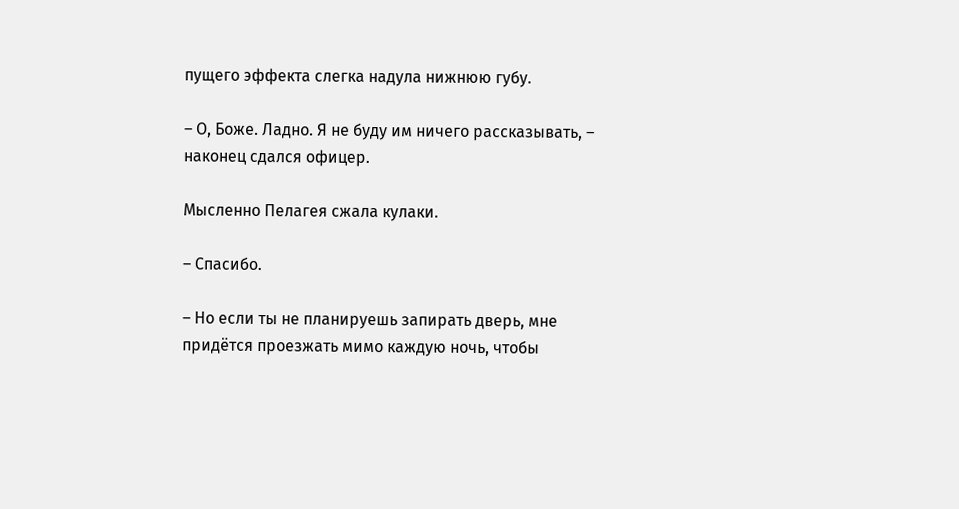пущего эффекта слегка надула нижнюю губу.

– О, Боже. Ладно. Я не буду им ничего рассказывать, – наконец сдался офицер.

Мысленно Пелагея сжала кулаки.

– Спасибо.

– Но если ты не планируешь запирать дверь, мне придётся проезжать мимо каждую ночь, чтобы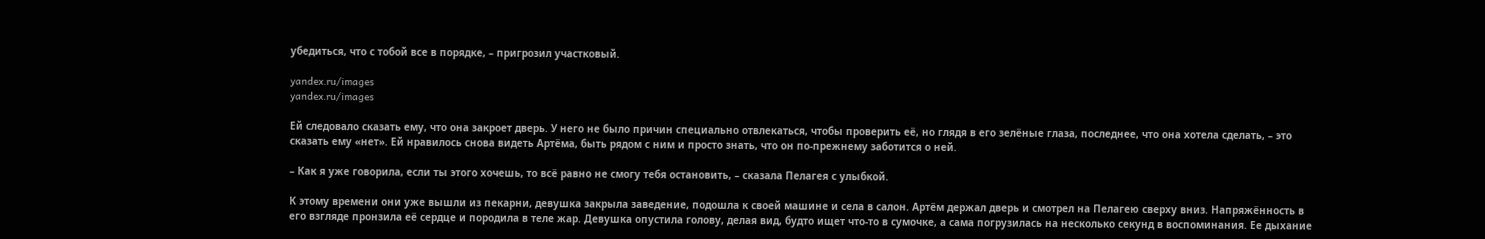убедиться, что с тобой все в порядке, – пригрозил участковый.

yandex.ru/images
yandex.ru/images

Ей следовало сказать ему, что она закроет дверь. У него не было причин специально отвлекаться, чтобы проверить её, но глядя в его зелёные глаза, последнее, что она хотела сделать, – это сказать ему «нет». Ей нравилось снова видеть Артёма, быть рядом с ним и просто знать, что он по-прежнему заботится о ней.

– Как я уже говорила, если ты этого хочешь, то всё равно не смогу тебя остановить, – сказала Пелагея с улыбкой.

К этому времени они уже вышли из пекарни, девушка закрыла заведение, подошла к своей машине и села в салон. Артём держал дверь и смотрел на Пелагею сверху вниз. Напряжённость в его взгляде пронзила её сердце и породила в теле жар. Девушка опустила голову, делая вид, будто ищет что-то в сумочке, а сама погрузилась на несколько секунд в воспоминания. Ее дыхание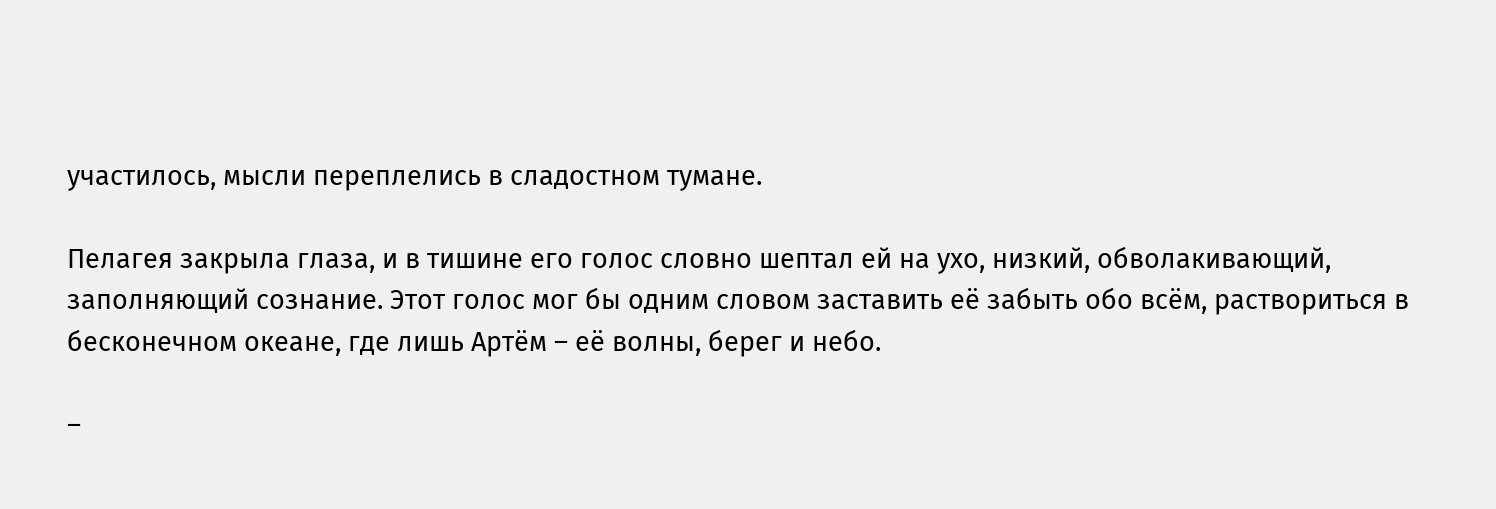участилось, мысли переплелись в сладостном тумане.

Пелагея закрыла глаза, и в тишине его голос словно шептал ей на ухо, низкий, обволакивающий, заполняющий сознание. Этот голос мог бы одним словом заставить её забыть обо всём, раствориться в бесконечном океане, где лишь Артём – её волны, берег и небо.

–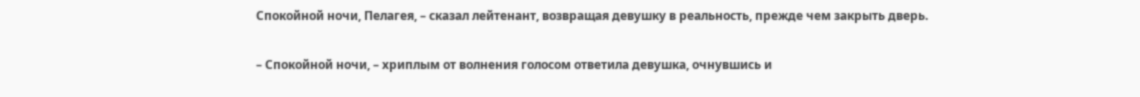Спокойной ночи, Пелагея, – сказал лейтенант, возвращая девушку в реальность, прежде чем закрыть дверь.

– Спокойной ночи, – хриплым от волнения голосом ответила девушка, очнувшись и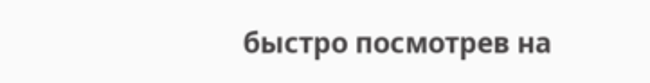быстро посмотрев на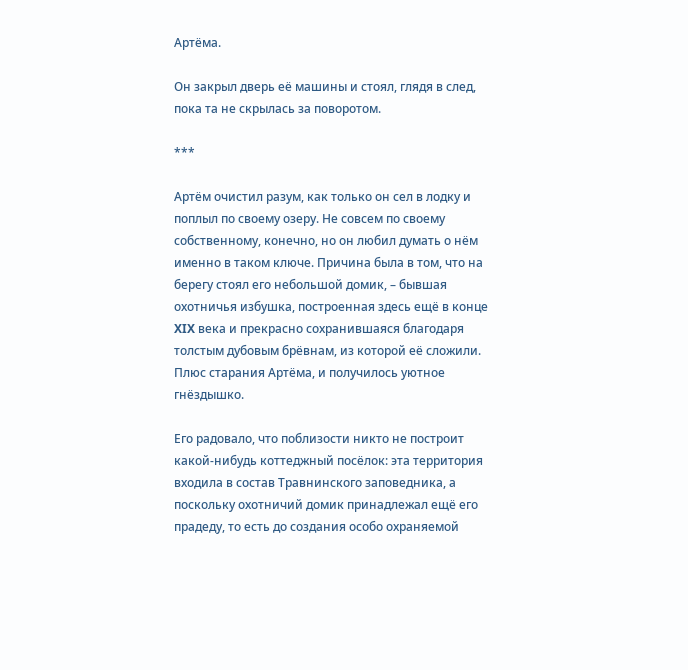Артёма.

Он закрыл дверь её машины и стоял, глядя в след, пока та не скрылась за поворотом.

***

Артём очистил разум, как только он сел в лодку и поплыл по своему озеру. Не совсем по своему собственному, конечно, но он любил думать о нём именно в таком ключе. Причина была в том, что на берегу стоял его небольшой домик, – бывшая охотничья избушка, построенная здесь ещё в конце XIX века и прекрасно сохранившаяся благодаря толстым дубовым брёвнам, из которой её сложили. Плюс старания Артёма, и получилось уютное гнёздышко.

Его радовало, что поблизости никто не построит какой-нибудь коттеджный посёлок: эта территория входила в состав Травнинского заповедника, а поскольку охотничий домик принадлежал ещё его прадеду, то есть до создания особо охраняемой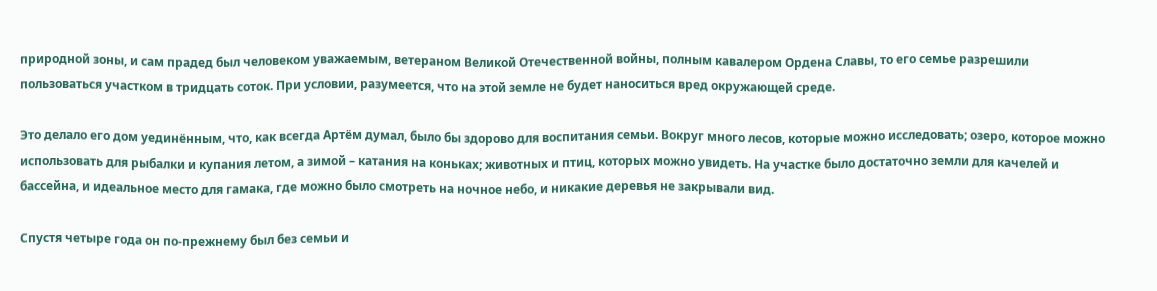природной зоны, и сам прадед был человеком уважаемым, ветераном Великой Отечественной войны, полным кавалером Ордена Славы, то его семье разрешили пользоваться участком в тридцать соток. При условии, разумеется, что на этой земле не будет наноситься вред окружающей среде.

Это делало его дом уединённым, что, как всегда Артём думал, было бы здорово для воспитания семьи. Вокруг много лесов, которые можно исследовать; озеро, которое можно использовать для рыбалки и купания летом, а зимой – катания на коньках; животных и птиц, которых можно увидеть. На участке было достаточно земли для качелей и бассейна, и идеальное место для гамака, где можно было смотреть на ночное небо, и никакие деревья не закрывали вид.

Спустя четыре года он по-прежнему был без семьи и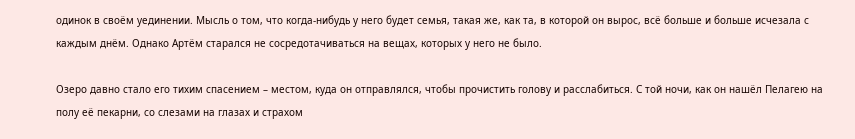одинок в своём уединении. Мысль о том, что когда-нибудь у него будет семья, такая же, как та, в которой он вырос, всё больше и больше исчезала с каждым днём. Однако Артём старался не сосредотачиваться на вещах, которых у него не было.

Озеро давно стало его тихим спасением – местом, куда он отправлялся, чтобы прочистить голову и расслабиться. С той ночи, как он нашёл Пелагею на полу её пекарни, со слезами на глазах и страхом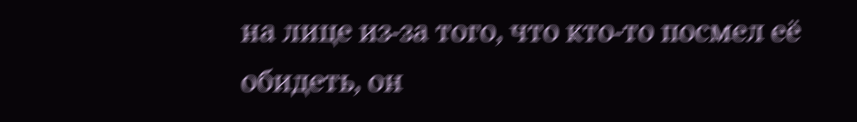на лице из-за того, что кто-то посмел её обидеть, он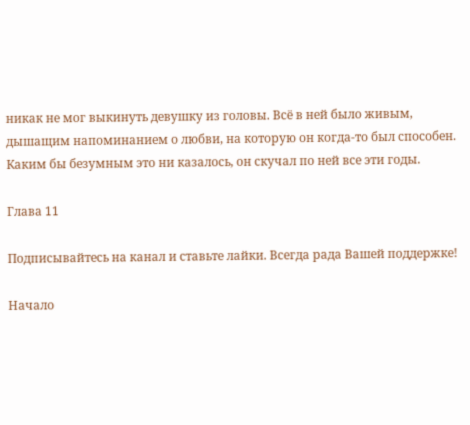никак не мог выкинуть девушку из головы. Всё в ней было живым, дышащим напоминанием о любви, на которую он когда-то был способен. Каким бы безумным это ни казалось, он скучал по ней все эти годы.

Глава 11

Подписывайтесь на канал и ставьте лайки. Всегда рада Вашей поддержке!

Начало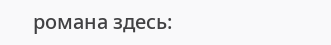романа здесь: